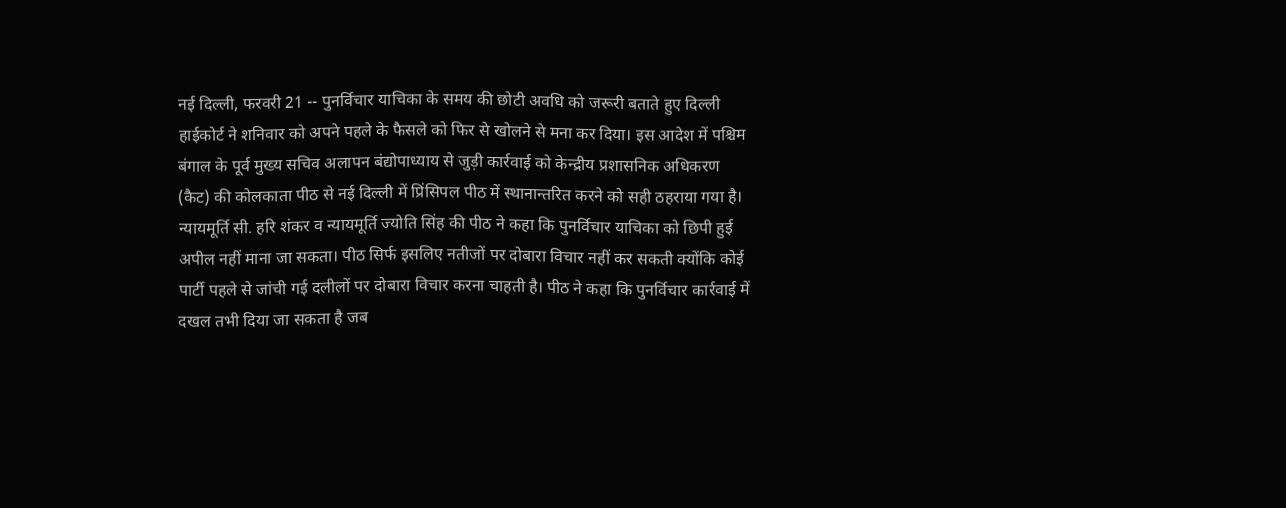नई दिल्ली, फरवरी 21 -- पुनर्विचार याचिका के समय की छोटी अवधि को जरूरी बताते हुए दिल्ली हाईकोर्ट ने शनिवार को अपने पहले के फैसले को फिर से खोलने से मना कर दिया। इस आदेश में पश्चिम बंगाल के पूर्व मुख्य सचिव अलापन बंद्योपाध्याय से जुड़ी कार्रवाई को केन्द्रीय प्रशासनिक अधिकरण (कैट) की कोलकाता पीठ से नई दिल्ली में प्रिंसिपल पीठ में स्थानान्तरित करने को सही ठहराया गया है। न्यायमूर्ति सी. हरि शंकर व न्यायमूर्ति ज्योति सिंह की पीठ ने कहा कि पुनर्विचार याचिका को छिपी हुई अपील नहीं माना जा सकता। पीठ सिर्फ इसलिए नतीजों पर दोबारा विचार नहीं कर सकती क्योंकि कोई पार्टी पहले से जांची गई दलीलों पर दोबारा विचार करना चाहती है। पीठ ने कहा कि पुनर्विचार कार्रवाई में दखल तभी दिया जा सकता है जब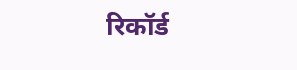रिकॉर्ड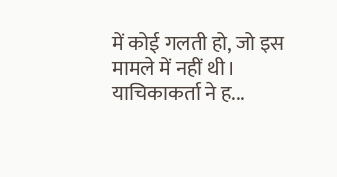में कोई गलती हो, जो इस मामले में नहीं थी। याचिकाकर्ता ने ह...